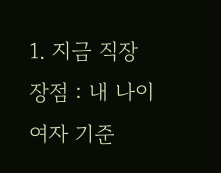1. 지금 직장
장점 : 내 나이 여자 기준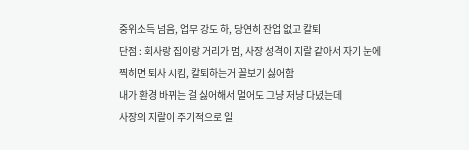중위소득 넘음, 업무 강도 하, 당연히 잔업 없고 칼퇴
단점 : 회사랑 집이랑 거리가 멈, 사장 성격이 지랄 같아서 자기 눈에 찍히면 퇴사 시킴, 칼퇴하는거 꼴보기 싫어함
내가 환경 바뀌는 걸 싫어해서 멀어도 그냥 저냥 다녔는데
사장의 지랄이 주기적으로 일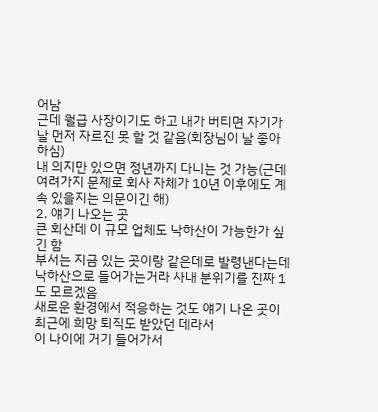어남
근데 월급 사장이기도 하고 내가 버티면 자기가 날 먼저 자르진 못 할 것 같음(회장님이 날 좋아하심)
내 의지만 있으면 정년까지 다니는 것 가능(근데 여려가지 문제로 회사 자체가 10년 이후에도 계속 있을지는 의문이긴 해)
2. 얘기 나오는 곳
큰 회산데 이 규모 업체도 낙하산이 가능한가 싶긴 함
부서는 지금 있는 곳이랑 같은데로 발령낸다는데
낙하산으로 들어가는거라 사내 분위기를 진짜 1도 모르겠음
새로운 환경에서 적응하는 것도 얘기 나온 곳이 최근에 희망 퇴직도 받았던 데라서
이 나이에 거기 들어가서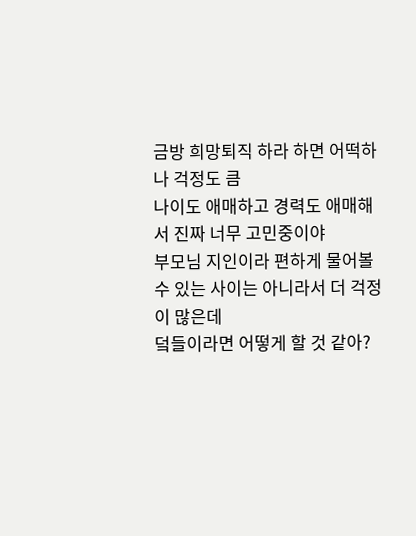금방 희망퇴직 하라 하면 어떡하나 걱정도 큼
나이도 애매하고 경력도 애매해서 진짜 너무 고민중이야
부모님 지인이라 편하게 물어볼 수 있는 사이는 아니라서 더 걱정이 많은데
덬들이라면 어떻게 할 것 같아?